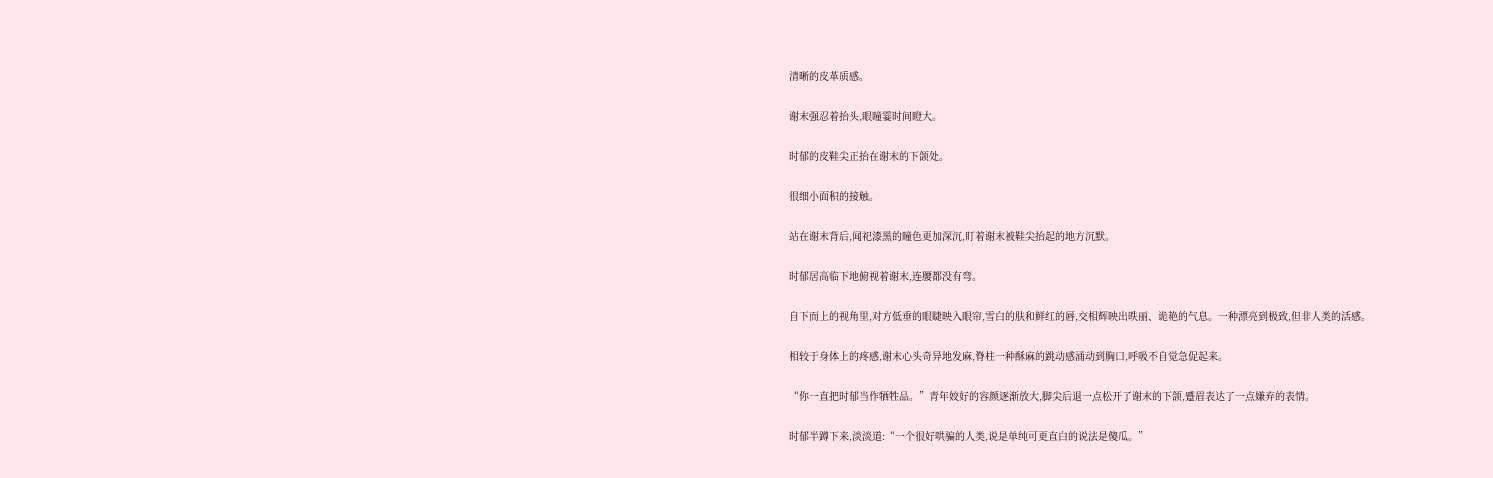清晰的皮革质感。

谢末强忍着抬头,眼瞳霎时间瞪大。

时郁的皮鞋尖正抬在谢末的下颌处。

很细小面积的接触。

站在谢末背后,闻祀漆黑的瞳色更加深沉,盯着谢末被鞋尖抬起的地方沉默。

时郁居高临下地俯视着谢末,连腰都没有弯。

自下而上的视角里,对方低垂的眼睫映入眼帘,雪白的肤和鲜红的唇,交相辉映出昳丽、诡艳的气息。一种漂亮到极致,但非人类的活感。

相较于身体上的疼感,谢末心头奇异地发麻,脊柱一种酥麻的跳动感涌动到胸口,呼吸不自觉急促起来。

“你一直把时郁当作牺牲品。”青年姣好的容颜逐渐放大,脚尖后退一点松开了谢末的下颌,蹙眉表达了一点嫌弃的表情。

时郁半蹲下来,淡淡道:“一个很好哄骗的人类,说是单纯可更直白的说法是傻瓜。”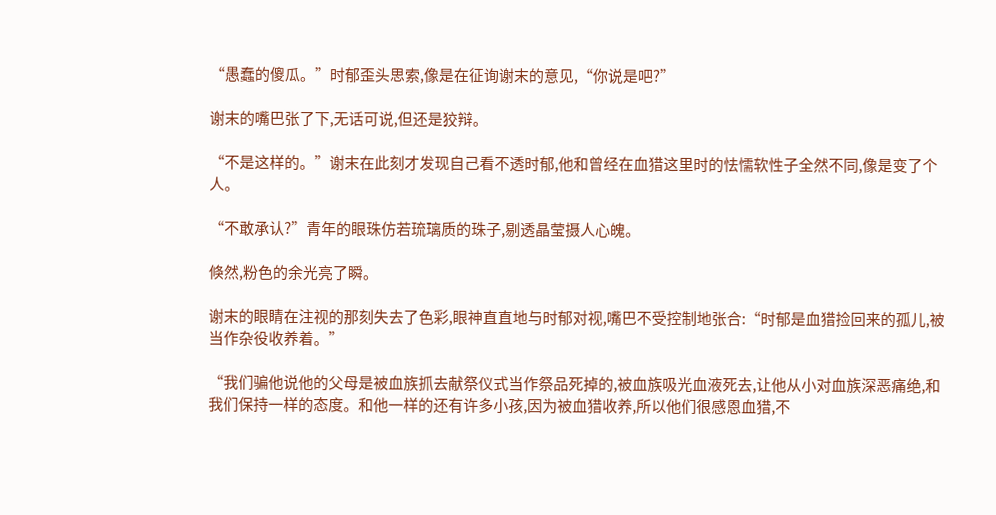“愚蠢的傻瓜。”时郁歪头思索,像是在征询谢末的意见,“你说是吧?”

谢末的嘴巴张了下,无话可说,但还是狡辩。

“不是这样的。”谢末在此刻才发现自己看不透时郁,他和曾经在血猎这里时的怯懦软性子全然不同,像是变了个人。

“不敢承认?”青年的眼珠仿若琉璃质的珠子,剔透晶莹摄人心魄。

倏然,粉色的余光亮了瞬。

谢末的眼睛在注视的那刻失去了色彩,眼神直直地与时郁对视,嘴巴不受控制地张合:“时郁是血猎捡回来的孤儿,被当作杂役收养着。”

“我们骗他说他的父母是被血族抓去献祭仪式当作祭品死掉的,被血族吸光血液死去,让他从小对血族深恶痛绝,和我们保持一样的态度。和他一样的还有许多小孩,因为被血猎收养,所以他们很感恩血猎,不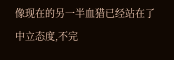像现在的另一半血猎已经站在了中立态度,不完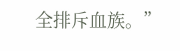全排斥血族。”